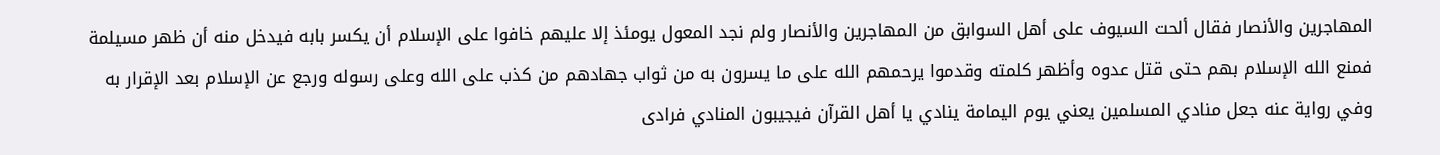المهاجرين والأنصار فقال ألحت السيوف على أهل السوابق من المهاجرين والأنصار ولم نجد المعول يومئذ إلا عليهم خافوا على الإسلام أن يكسر بابه فيدخل منه أن ظهر مسيلمة فمنع الله الإسلام بهم حتى قتل عدوه وأظهر كلمته وقدموا يرحمهم الله على ما يسرون به من ثواب جهادهم من كذب على الله وعلى رسوله ورجع عن الإسلام بعد الإقرار به
وفي رواية عنه جعل منادي المسلمين يعني يوم اليمامة ينادي يا أهل القرآن فيجيبون المنادي فرادى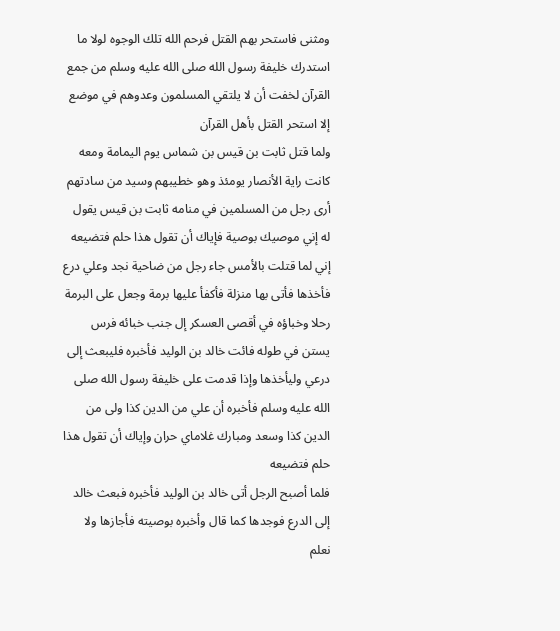ومثنى فاستحر بهم القتل فرحم الله تلك الوجوه لولا ما استدرك خليفة رسول الله صلى الله عليه وسلم من جمع القرآن لخفت أن لا يلتقي المسلمون وعدوهم في موضع إلا استحر القتل بأهل القرآن
ولما قتل ثابت بن قيس بن شماس يوم اليمامة ومعه كانت راية الأنصار يومئذ وهو خطيبهم وسيد من سادتهم أرى رجل من المسلمين في منامه ثابت بن قيس يقول له إني موصيك بوصية فإياك أن تقول هذا حلم فتضيعه إني لما قتلت بالأمس جاء رجل من ضاحية نجد وعلي درع فأخذها فأتى بها منزلة فأكفأ عليها برمة وجعل على البرمة رحلا وخباؤه في أقصى العسكر إل جنب خبائه فرس يستن في طوله فائت خالد بن الوليد فأخبره فليبعث إلى درعي وليأخذها وإذا قدمت على خليفة رسول الله صلى الله عليه وسلم فأخبره أن علي من الدين كذا ولى من الدين كذا وسعد ومبارك غلاماي حران وإياك أن تقول هذا حلم فتضيعه
فلما أصبح الرجل أتى خالد بن الوليد فأخبره فبعث خالد إلى الدرع فوجدها كما قال وأخبره بوصيته فأجازها ولا نعلم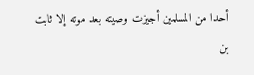أحدا من المسلمين أجيزت وصيته بعد موته إلا ثابت بن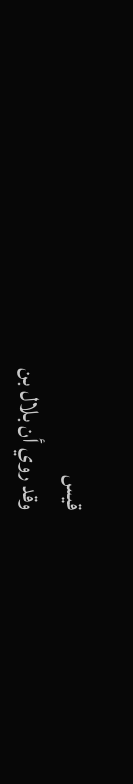قيس
وقد روي أن بلال بن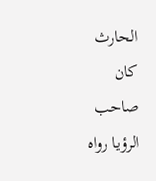الحارث كان صاحب الرؤيا رواه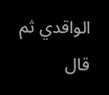الواقدي ثم قال